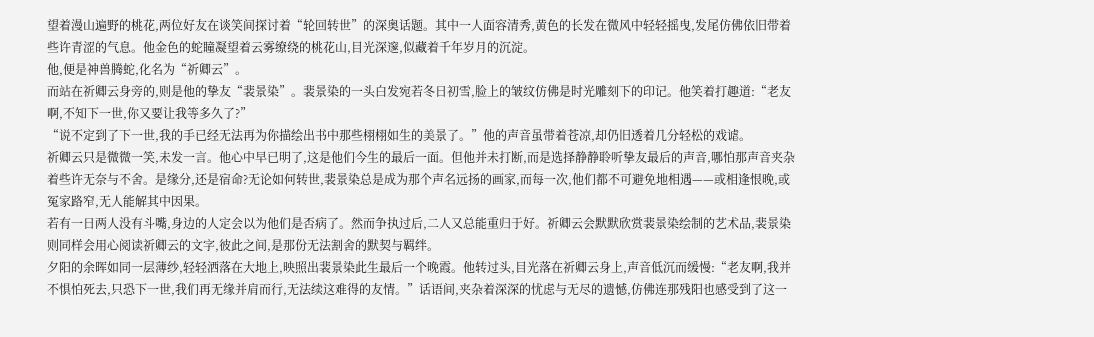望着漫山遍野的桃花,两位好友在谈笑间探讨着“轮回转世”的深奥话题。其中一人面容清秀,黄色的长发在微风中轻轻摇曳,发尾仿佛依旧带着些许青涩的气息。他金色的蛇瞳凝望着云雾缭绕的桃花山,目光深邃,似藏着千年岁月的沉淀。
他,便是神兽腾蛇,化名为“祈卿云”。
而站在祈卿云身旁的,则是他的挚友“裴景染”。裴景染的一头白发宛若冬日初雪,脸上的皱纹仿佛是时光雕刻下的印记。他笑着打趣道:“老友啊,不知下一世,你又要让我等多久了?”
“说不定到了下一世,我的手已经无法再为你描绘出书中那些栩栩如生的美景了。”他的声音虽带着苍凉,却仍旧透着几分轻松的戏谑。
祈卿云只是微微一笑,未发一言。他心中早已明了,这是他们今生的最后一面。但他并未打断,而是选择静静聆听挚友最后的声音,哪怕那声音夹杂着些许无奈与不舍。是缘分,还是宿命?无论如何转世,裴景染总是成为那个声名远扬的画家,而每一次,他们都不可避免地相遇——或相逢恨晚,或冤家路窄,无人能解其中因果。
若有一日两人没有斗嘴,身边的人定会以为他们是否病了。然而争执过后,二人又总能重归于好。祈卿云会默默欣赏裴景染绘制的艺术品,裴景染则同样会用心阅读祈卿云的文字,彼此之间,是那份无法割舍的默契与羁绊。
夕阳的余晖如同一层薄纱,轻轻洒落在大地上,映照出裴景染此生最后一个晚霞。他转过头,目光落在祈卿云身上,声音低沉而缓慢:“老友啊,我并不惧怕死去,只恐下一世,我们再无缘并肩而行,无法续这难得的友情。”话语间,夹杂着深深的忧虑与无尽的遗憾,仿佛连那残阳也感受到了这一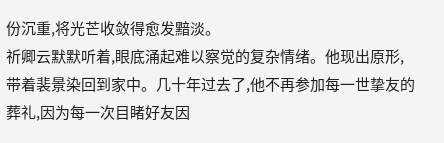份沉重,将光芒收敛得愈发黯淡。
祈卿云默默听着,眼底涌起难以察觉的复杂情绪。他现出原形,带着裴景染回到家中。几十年过去了,他不再参加每一世挚友的葬礼,因为每一次目睹好友因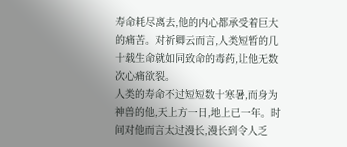寿命耗尽离去,他的内心都承受着巨大的痛苦。对祈卿云而言,人类短暂的几十载生命就如同致命的毒药,让他无数次心痛欲裂。
人类的寿命不过短短数十寒暑,而身为神兽的他,天上方一日,地上已一年。时间对他而言太过漫长,漫长到令人乏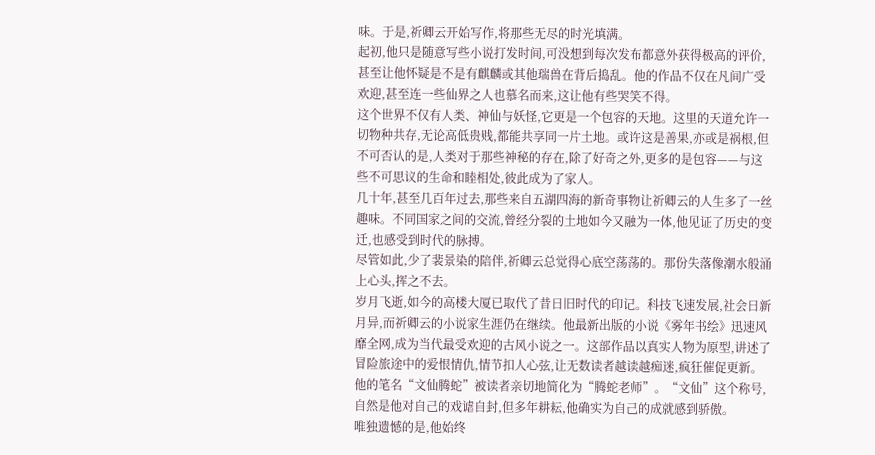味。于是,祈卿云开始写作,将那些无尽的时光填满。
起初,他只是随意写些小说打发时间,可没想到每次发布都意外获得极高的评价,甚至让他怀疑是不是有麒麟或其他瑞兽在背后捣乱。他的作品不仅在凡间广受欢迎,甚至连一些仙界之人也慕名而来,这让他有些哭笑不得。
这个世界不仅有人类、神仙与妖怪,它更是一个包容的天地。这里的天道允许一切物种共存,无论高低贵贱,都能共享同一片土地。或许这是善果,亦或是祸根,但不可否认的是,人类对于那些神秘的存在,除了好奇之外,更多的是包容——与这些不可思议的生命和睦相处,彼此成为了家人。
几十年,甚至几百年过去,那些来自五湖四海的新奇事物让祈卿云的人生多了一丝趣味。不同国家之间的交流,曾经分裂的土地如今又融为一体,他见证了历史的变迁,也感受到时代的脉搏。
尽管如此,少了裴景染的陪伴,祈卿云总觉得心底空荡荡的。那份失落像潮水般涌上心头,挥之不去。
岁月飞逝,如今的高楼大厦已取代了昔日旧时代的印记。科技飞速发展,社会日新月异,而祈卿云的小说家生涯仍在继续。他最新出版的小说《雾年书绘》迅速风靡全网,成为当代最受欢迎的古风小说之一。这部作品以真实人物为原型,讲述了冒险旅途中的爱恨情仇,情节扣人心弦,让无数读者越读越痴迷,疯狂催促更新。
他的笔名“文仙腾蛇”被读者亲切地简化为“腾蛇老师”。“文仙”这个称号,自然是他对自己的戏谑自封,但多年耕耘,他确实为自己的成就感到骄傲。
唯独遗憾的是,他始终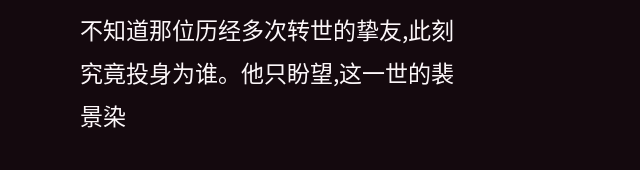不知道那位历经多次转世的挚友,此刻究竟投身为谁。他只盼望,这一世的裴景染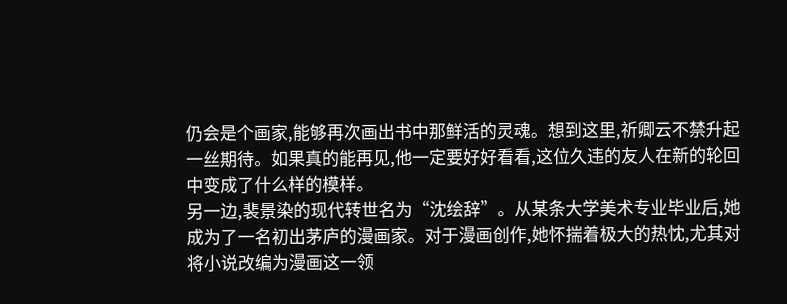仍会是个画家,能够再次画出书中那鲜活的灵魂。想到这里,祈卿云不禁升起一丝期待。如果真的能再见,他一定要好好看看,这位久违的友人在新的轮回中变成了什么样的模样。
另一边,裴景染的现代转世名为“沈绘辞”。从某条大学美术专业毕业后,她成为了一名初出茅庐的漫画家。对于漫画创作,她怀揣着极大的热忱,尤其对将小说改编为漫画这一领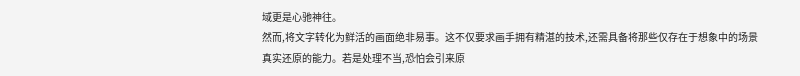域更是心驰神往。
然而,将文字转化为鲜活的画面绝非易事。这不仅要求画手拥有精湛的技术,还需具备将那些仅存在于想象中的场景真实还原的能力。若是处理不当,恐怕会引来原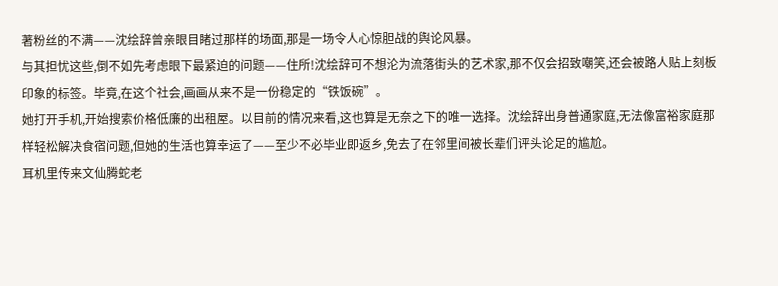著粉丝的不满——沈绘辞曾亲眼目睹过那样的场面,那是一场令人心惊胆战的舆论风暴。
与其担忧这些,倒不如先考虑眼下最紧迫的问题——住所!沈绘辞可不想沦为流落街头的艺术家,那不仅会招致嘲笑,还会被路人贴上刻板印象的标签。毕竟,在这个社会,画画从来不是一份稳定的“铁饭碗”。
她打开手机,开始搜索价格低廉的出租屋。以目前的情况来看,这也算是无奈之下的唯一选择。沈绘辞出身普通家庭,无法像富裕家庭那样轻松解决食宿问题,但她的生活也算幸运了——至少不必毕业即返乡,免去了在邻里间被长辈们评头论足的尴尬。
耳机里传来文仙腾蛇老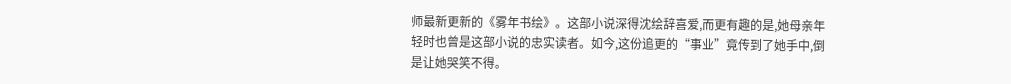师最新更新的《雾年书绘》。这部小说深得沈绘辞喜爱,而更有趣的是,她母亲年轻时也曾是这部小说的忠实读者。如今,这份追更的“事业”竟传到了她手中,倒是让她哭笑不得。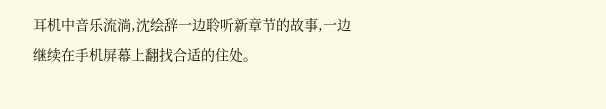耳机中音乐流淌,沈绘辞一边聆听新章节的故事,一边继续在手机屏幕上翻找合适的住处。